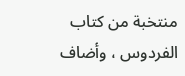منتخبة من كتاب الفردوس ، وأضاف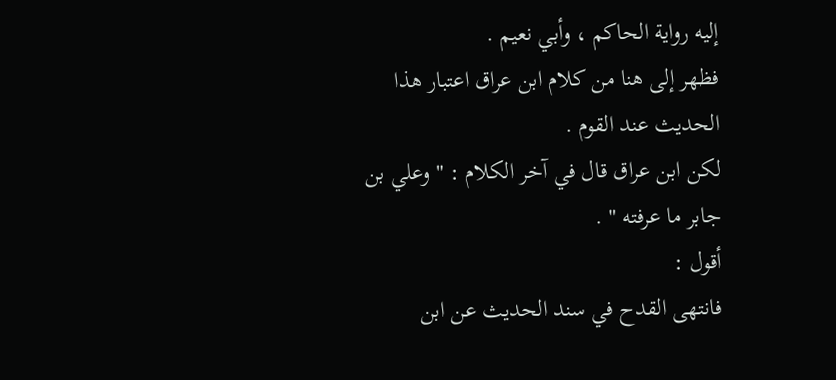إليه رواية الحاكم ، وأبي نعيم .
فظهر إلى هنا من كلام ابن عراق اعتبار هذا الحديث عند القوم .
لكن ابن عراق قال في آخر الكلام : " وعلي بن جابر ما عرفته " .
أقول :
فانتهى القدح في سند الحديث عن ابن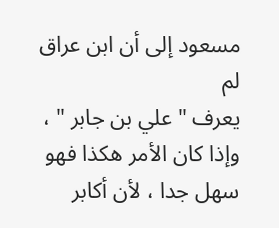مسعود إلى أن ابن عراق لم
يعرف " علي بن جابر " ، وإذا كان الأمر هكذا فهو سهل جدا ، لأن أكابر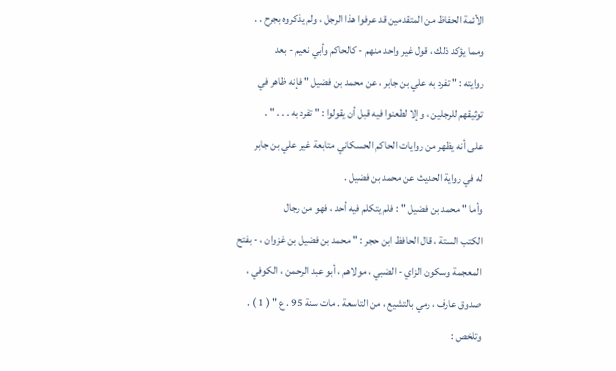الأئمة الحفاظ من المتقدمين قد عرفوا هذا الرجل ، ولم يذكروه بجرح . .
ومما يؤكد ذلك ، قول غير واحد منهم - كالحاكم وأبي نعيم - بعد
روايته : " تفرد به علي بن جابر ، عن محمد بن فضيل " فإنه ظاهر في
توثيقهم للرجلين ، وإلا لطعنوا فيه قبل أن يقولوا : " تفرد به . . . " .
على أنه يظهر من روايات الحاكم الحسكاني متابعة غير علي بن جابر
له في رواية الحديث عن محمد بن فضيل .
وأما " محمد بن فضيل " : فلم يتكلم فيه أحد ، فهو من رجال
الكتب الستة ، قال الحافظ ابن حجر : " محمد بن فضيل بن غزوان ، - بفتح
المعجمة وسكون الزاي - الضبي ، مولاهم ، أبو عبد الرحمن ، الكوفي ،
صدوق عارف ، رمي بالتشيع ، من التاسعة . مات سنة 95 . ع " ( 1 ) .
وتلخص :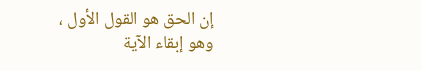إن الحق هو القول الأول ، وهو إبقاء الآية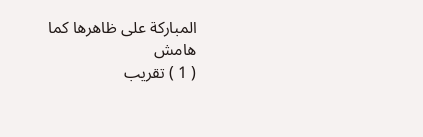المباركة على ظاهرها كما
هامش
( 1 ) تقريب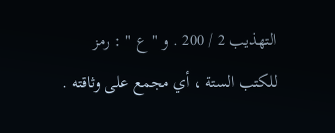التهذيب 2 / 200 . و " ع " : رمز للكتب الستة ، أي مجمع على وثاقته .